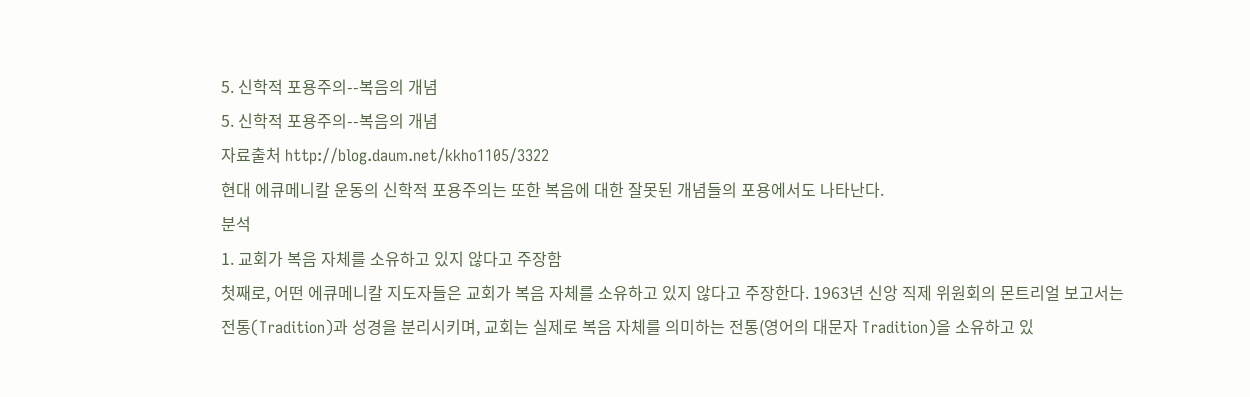5. 신학적 포용주의--복음의 개념
5. 신학적 포용주의--복음의 개념
자료출처 http://blog.daum.net/kkho1105/3322
현대 에큐메니칼 운동의 신학적 포용주의는 또한 복음에 대한 잘못된 개념들의 포용에서도 나타난다.
분석
1. 교회가 복음 자체를 소유하고 있지 않다고 주장함
첫째로, 어떤 에큐메니칼 지도자들은 교회가 복음 자체를 소유하고 있지 않다고 주장한다. 1963년 신앙 직제 위원회의 몬트리얼 보고서는 전통(Tradition)과 성경을 분리시키며, 교회는 실제로 복음 자체를 의미하는 전통(영어의 대문자 Tradition)을 소유하고 있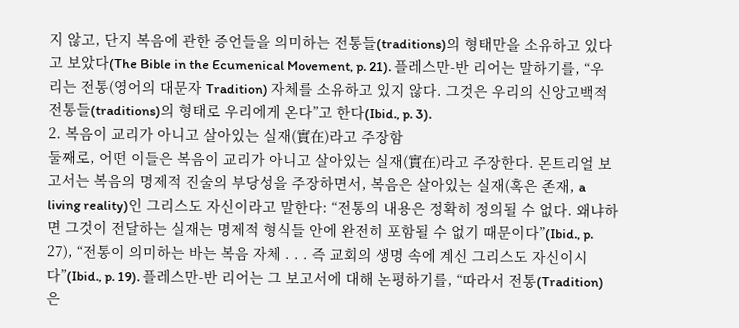지 않고, 단지 복음에 관한 증언들을 의미하는 전통들(traditions)의 형태만을 소유하고 있다고 보았다(The Bible in the Ecumenical Movement, p. 21). 플레스만-반 리어는 말하기를, “우리는 전통(영어의 대문자 Tradition) 자체를 소유하고 있지 않다. 그것은 우리의 신앙고백적 전통들(traditions)의 형태로 우리에게 온다”고 한다(Ibid., p. 3).
2. 복음이 교리가 아니고 살아있는 실재(實在)라고 주장함
둘째로, 어떤 이들은 복음이 교리가 아니고 살아있는 실재(實在)라고 주장한다. 몬트리얼 보고서는 복음의 명제적 진술의 부당성을 주장하면서, 복음은 살아있는 실재(혹은 존재, a living reality)인 그리스도 자신이라고 말한다: “전통의 내용은 정확히 정의될 수 없다. 왜냐하면 그것이 전달하는 실재는 명제적 형식들 안에 완전히 포함될 수 없기 때문이다”(Ibid., p. 27), “전통이 의미하는 바는 복음 자체 . . . 즉 교회의 생명 속에 계신 그리스도 자신이시다”(Ibid., p. 19). 플레스만-반 리어는 그 보고서에 대해 논평하기를, “따라서 전통(Tradition)은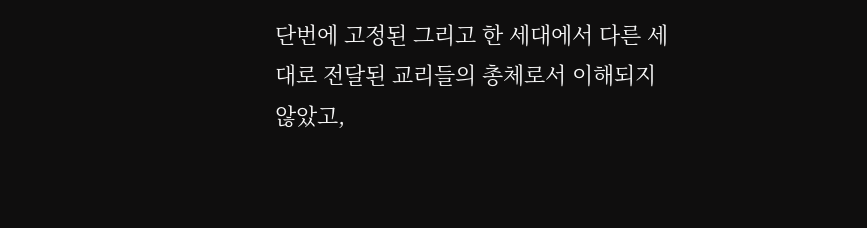단번에 고정된 그리고 한 세대에서 다른 세대로 전달된 교리들의 총체로서 이해되지 않았고,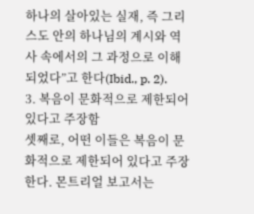하나의 살아있는 실재, 즉 그리스도 안의 하나님의 계시와 역사 속에서의 그 과정으로 이해되었다”고 한다(Ibid., p. 2).
3. 복음이 문화적으로 제한되어 있다고 주장함
셋째로, 어떤 이들은 복음이 문화적으로 제한되어 있다고 주장한다. 몬트리얼 보고서는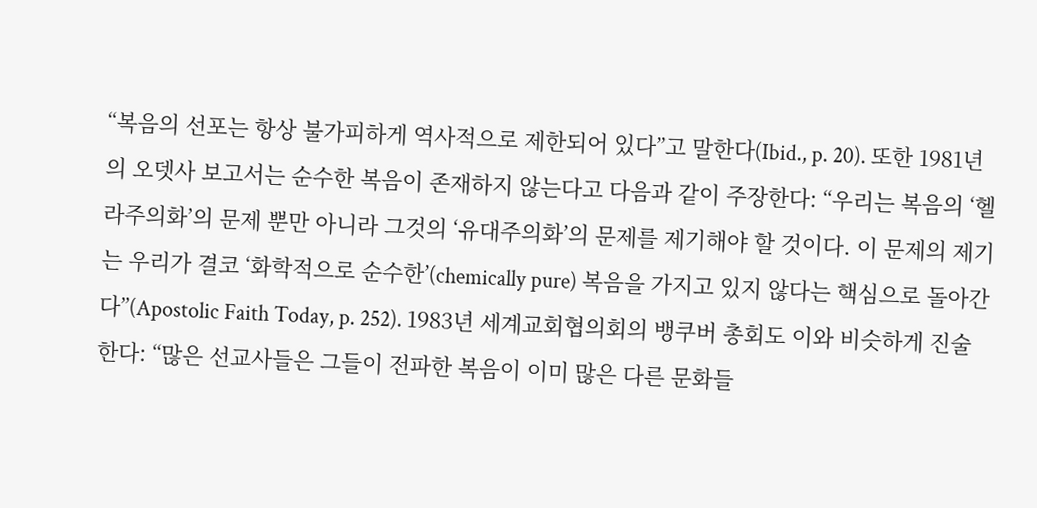“복음의 선포는 항상 불가피하게 역사적으로 제한되어 있다”고 말한다(Ibid., p. 20). 또한 1981년의 오뎃사 보고서는 순수한 복음이 존재하지 않는다고 다음과 같이 주장한다: “우리는 복음의 ‘헬라주의화’의 문제 뿐만 아니라 그것의 ‘유대주의화’의 문제를 제기해야 할 것이다. 이 문제의 제기는 우리가 결코 ‘화학적으로 순수한’(chemically pure) 복음을 가지고 있지 않다는 핵심으로 돌아간다”(Apostolic Faith Today, p. 252). 1983년 세계교회협의회의 뱅쿠버 총회도 이와 비슷하게 진술한다: “많은 선교사들은 그들이 전파한 복음이 이미 많은 다른 문화들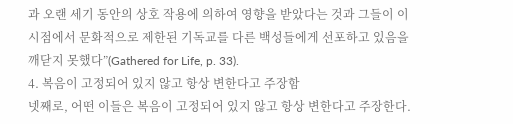과 오랜 세기 동안의 상호 작용에 의하여 영향을 받았다는 것과 그들이 이 시점에서 문화적으로 제한된 기독교를 다른 백성들에게 선포하고 있음을 깨닫지 못했다”(Gathered for Life, p. 33).
4. 복음이 고정되어 있지 않고 항상 변한다고 주장함
넷째로, 어떤 이들은 복음이 고정되어 있지 않고 항상 변한다고 주장한다.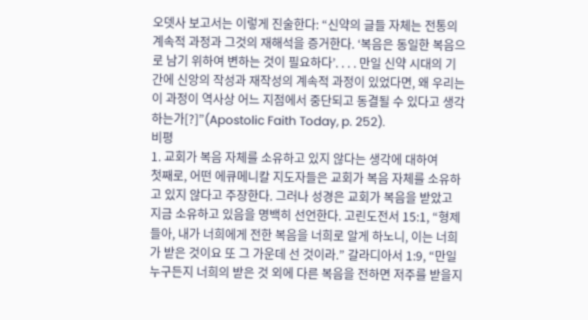오뎃사 보고서는 이렇게 진술한다: “신약의 글들 자체는 전통의 계속적 과정과 그것의 재해석을 증거한다. ‘복음은 동일한 복음으로 남기 위하여 변하는 것이 필요하다’. . . . 만일 신약 시대의 기간에 신앙의 작성과 재작성의 계속적 과정이 있었다면, 왜 우리는 이 과정이 역사상 어느 지점에서 중단되고 동결될 수 있다고 생각하는가[?]”(Apostolic Faith Today, p. 252).
비평
1. 교회가 복음 자체를 소유하고 있지 않다는 생각에 대하여
첫째로, 어떤 에큐메니칼 지도자들은 교회가 복음 자체를 소유하고 있지 않다고 주장한다. 그러나 성경은 교회가 복음을 받았고 지금 소유하고 있음을 명백히 선언한다. 고린도전서 15:1, “형제들아, 내가 너희에게 전한 복음을 너희로 알게 하노니, 이는 너희가 받은 것이요 또 그 가운데 선 것이라.” 갈라디아서 1:9, “만일 누구든지 너희의 받은 것 외에 다른 복음을 전하면 저주를 받을지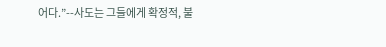어다.”--사도는 그들에게 확정적, 불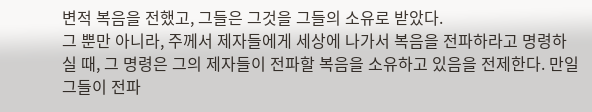변적 복음을 전했고, 그들은 그것을 그들의 소유로 받았다.
그 뿐만 아니라, 주께서 제자들에게 세상에 나가서 복음을 전파하라고 명령하실 때, 그 명령은 그의 제자들이 전파할 복음을 소유하고 있음을 전제한다. 만일 그들이 전파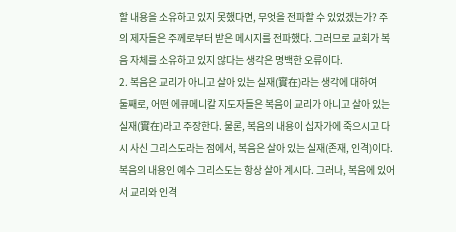할 내용을 소유하고 있지 못했다면, 무엇을 전파할 수 있었겠는가? 주의 제자들은 주께로부터 받은 메시지를 전파했다. 그러므로 교회가 복음 자체를 소유하고 있지 않다는 생각은 명백한 오류이다.
2. 복음은 교리가 아니고 살아 있는 실재(實在)라는 생각에 대하여
둘째로, 어떤 에큐메니칼 지도자들은 복음이 교리가 아니고 살아 있는 실재(實在)라고 주장한다. 물론, 복음의 내용이 십자가에 죽으시고 다시 사신 그리스도라는 점에서, 복음은 살아 있는 실재(존재, 인격)이다. 복음의 내용인 예수 그리스도는 항상 살아 계시다. 그러나, 복음에 있어서 교리와 인격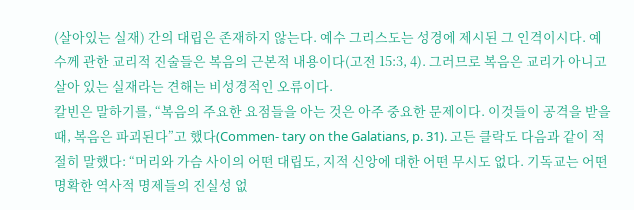(살아있는 실재) 간의 대립은 존재하지 않는다. 예수 그리스도는 성경에 제시된 그 인격이시다. 예수께 관한 교리적 진술들은 복음의 근본적 내용이다(고전 15:3, 4). 그러므로 복음은 교리가 아니고 살아 있는 실재라는 견해는 비성경적인 오류이다.
칼빈은 말하기를, “복음의 주요한 요점들을 아는 것은 아주 중요한 문제이다. 이것들이 공격을 받을 때, 복음은 파괴된다”고 했다(Commen- tary on the Galatians, p. 31). 고든 클락도 다음과 같이 적절히 말했다: “머리와 가슴 사이의 어떤 대립도, 지적 신앙에 대한 어떤 무시도 없다. 기독교는 어떤 명확한 역사적 명제들의 진실성 없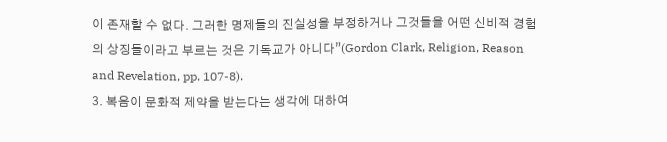이 존재할 수 없다. 그러한 명제들의 진실성을 부정하거나 그것들을 어떤 신비적 경험의 상징들이라고 부르는 것은 기독교가 아니다”(Gordon Clark, Religion, Reason and Revelation, pp. 107-8).
3. 복음이 문화적 제약을 받는다는 생각에 대하여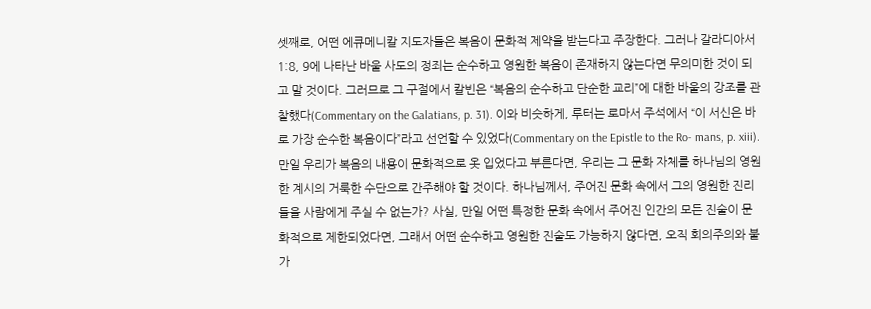셋째로, 어떤 에큐메니칼 지도자들은 복음이 문화적 제약을 받는다고 주장한다. 그러나 갈라디아서 1:8, 9에 나타난 바울 사도의 정죄는 순수하고 영원한 복음이 존재하지 않는다면 무의미한 것이 되고 말 것이다. 그러므로 그 구절에서 칼빈은 “복음의 순수하고 단순한 교리”에 대한 바울의 강조를 관찰했다(Commentary on the Galatians, p. 31). 이와 비슷하게, 루터는 로마서 주석에서 “이 서신은 바로 가장 순수한 복음이다”라고 선언할 수 있었다(Commentary on the Epistle to the Ro- mans, p. xiii).
만일 우리가 복음의 내용이 문화적으로 옷 입었다고 부른다면, 우리는 그 문화 자체를 하나님의 영원한 계시의 거룩한 수단으로 간주해야 할 것이다. 하나님께서, 주어진 문화 속에서 그의 영원한 진리들을 사람에게 주실 수 없는가? 사실, 만일 어떤 특정한 문화 속에서 주어진 인간의 모든 진술이 문화적으로 제한되었다면, 그래서 어떤 순수하고 영원한 진술도 가능하지 않다면, 오직 회의주의와 불가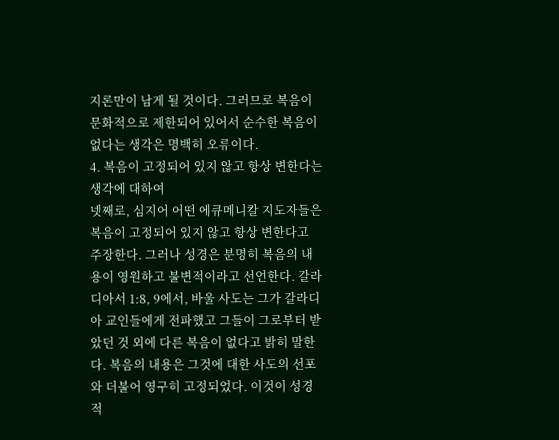지론만이 남게 될 것이다. 그러므로 복음이 문화적으로 제한되어 있어서 순수한 복음이 없다는 생각은 명백히 오류이다.
4. 복음이 고정되어 있지 않고 항상 변한다는 생각에 대하여
넷째로, 심지어 어떤 에큐메니칼 지도자들은 복음이 고정되어 있지 않고 항상 변한다고 주장한다. 그러나 성경은 분명히 복음의 내용이 영원하고 불변적이라고 선언한다. 갈라디아서 1:8, 9에서, 바울 사도는 그가 갈라디아 교인들에게 전파했고 그들이 그로부터 받았던 것 외에 다른 복음이 없다고 밝히 말한다. 복음의 내용은 그것에 대한 사도의 선포와 더불어 영구히 고정되었다. 이것이 성경적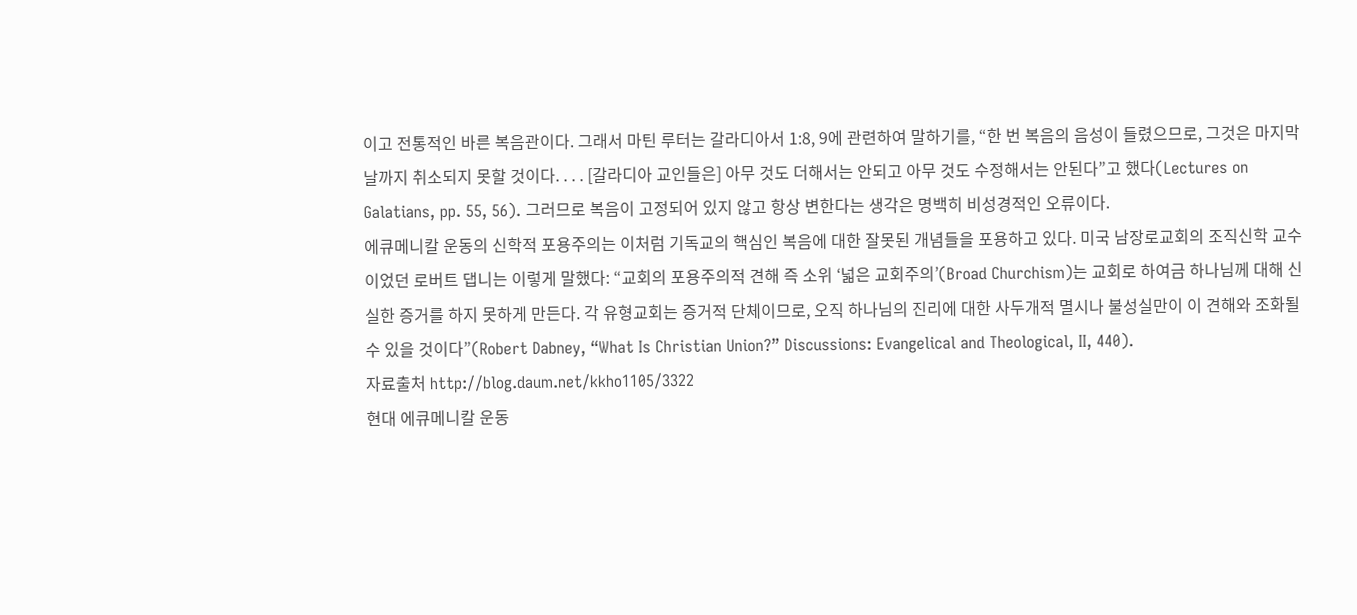이고 전통적인 바른 복음관이다. 그래서 마틴 루터는 갈라디아서 1:8, 9에 관련하여 말하기를, “한 번 복음의 음성이 들렸으므로, 그것은 마지막 날까지 취소되지 못할 것이다. . . . [갈라디아 교인들은] 아무 것도 더해서는 안되고 아무 것도 수정해서는 안된다”고 했다(Lectures on Galatians, pp. 55, 56). 그러므로 복음이 고정되어 있지 않고 항상 변한다는 생각은 명백히 비성경적인 오류이다.
에큐메니칼 운동의 신학적 포용주의는 이처럼 기독교의 핵심인 복음에 대한 잘못된 개념들을 포용하고 있다. 미국 남장로교회의 조직신학 교수이었던 로버트 댑니는 이렇게 말했다: “교회의 포용주의적 견해 즉 소위 ‘넓은 교회주의’(Broad Churchism)는 교회로 하여금 하나님께 대해 신실한 증거를 하지 못하게 만든다. 각 유형교회는 증거적 단체이므로, 오직 하나님의 진리에 대한 사두개적 멸시나 불성실만이 이 견해와 조화될 수 있을 것이다”(Robert Dabney, “What Is Christian Union?” Discussions: Evangelical and Theological, II, 440).
자료출처 http://blog.daum.net/kkho1105/3322
현대 에큐메니칼 운동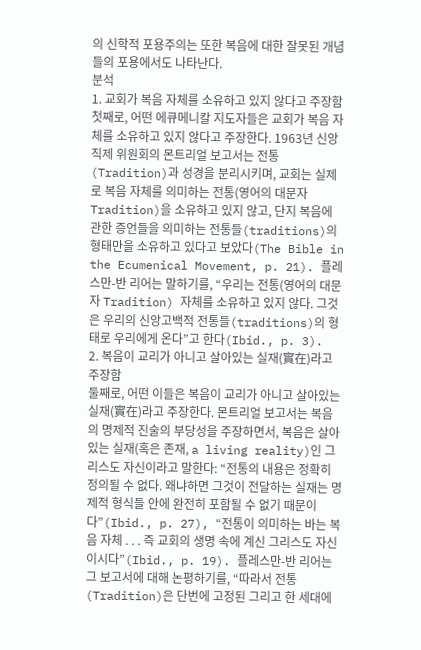의 신학적 포용주의는 또한 복음에 대한 잘못된 개념들의 포용에서도 나타난다.
분석
1. 교회가 복음 자체를 소유하고 있지 않다고 주장함
첫째로, 어떤 에큐메니칼 지도자들은 교회가 복음 자체를 소유하고 있지 않다고 주장한다. 1963년 신앙 직제 위원회의 몬트리얼 보고서는 전통(Tradition)과 성경을 분리시키며, 교회는 실제로 복음 자체를 의미하는 전통(영어의 대문자 Tradition)을 소유하고 있지 않고, 단지 복음에 관한 증언들을 의미하는 전통들(traditions)의 형태만을 소유하고 있다고 보았다(The Bible in the Ecumenical Movement, p. 21). 플레스만-반 리어는 말하기를, “우리는 전통(영어의 대문자 Tradition) 자체를 소유하고 있지 않다. 그것은 우리의 신앙고백적 전통들(traditions)의 형태로 우리에게 온다”고 한다(Ibid., p. 3).
2. 복음이 교리가 아니고 살아있는 실재(實在)라고 주장함
둘째로, 어떤 이들은 복음이 교리가 아니고 살아있는 실재(實在)라고 주장한다. 몬트리얼 보고서는 복음의 명제적 진술의 부당성을 주장하면서, 복음은 살아있는 실재(혹은 존재, a living reality)인 그리스도 자신이라고 말한다: “전통의 내용은 정확히 정의될 수 없다. 왜냐하면 그것이 전달하는 실재는 명제적 형식들 안에 완전히 포함될 수 없기 때문이다”(Ibid., p. 27), “전통이 의미하는 바는 복음 자체 . . . 즉 교회의 생명 속에 계신 그리스도 자신이시다”(Ibid., p. 19). 플레스만-반 리어는 그 보고서에 대해 논평하기를, “따라서 전통(Tradition)은 단번에 고정된 그리고 한 세대에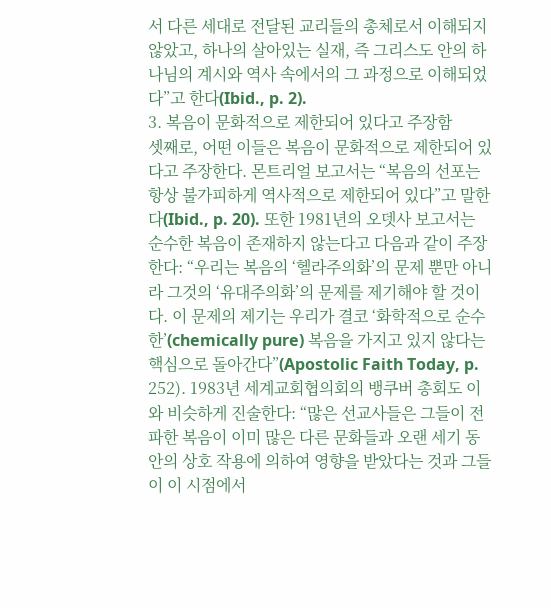서 다른 세대로 전달된 교리들의 총체로서 이해되지 않았고, 하나의 살아있는 실재, 즉 그리스도 안의 하나님의 계시와 역사 속에서의 그 과정으로 이해되었다”고 한다(Ibid., p. 2).
3. 복음이 문화적으로 제한되어 있다고 주장함
셋째로, 어떤 이들은 복음이 문화적으로 제한되어 있다고 주장한다. 몬트리얼 보고서는 “복음의 선포는 항상 불가피하게 역사적으로 제한되어 있다”고 말한다(Ibid., p. 20). 또한 1981년의 오뎃사 보고서는 순수한 복음이 존재하지 않는다고 다음과 같이 주장한다: “우리는 복음의 ‘헬라주의화’의 문제 뿐만 아니라 그것의 ‘유대주의화’의 문제를 제기해야 할 것이다. 이 문제의 제기는 우리가 결코 ‘화학적으로 순수한’(chemically pure) 복음을 가지고 있지 않다는 핵심으로 돌아간다”(Apostolic Faith Today, p. 252). 1983년 세계교회협의회의 뱅쿠버 총회도 이와 비슷하게 진술한다: “많은 선교사들은 그들이 전파한 복음이 이미 많은 다른 문화들과 오랜 세기 동안의 상호 작용에 의하여 영향을 받았다는 것과 그들이 이 시점에서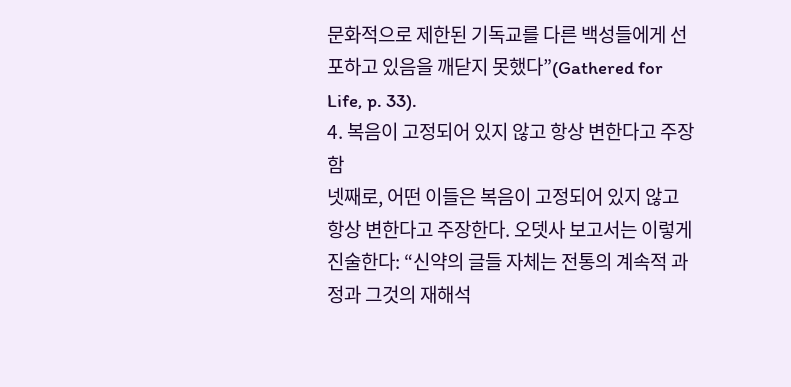문화적으로 제한된 기독교를 다른 백성들에게 선포하고 있음을 깨닫지 못했다”(Gathered for Life, p. 33).
4. 복음이 고정되어 있지 않고 항상 변한다고 주장함
넷째로, 어떤 이들은 복음이 고정되어 있지 않고 항상 변한다고 주장한다. 오뎃사 보고서는 이렇게 진술한다: “신약의 글들 자체는 전통의 계속적 과정과 그것의 재해석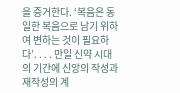을 증거한다. ‘복음은 동일한 복음으로 남기 위하여 변하는 것이 필요하다’. . . . 만일 신약 시대의 기간에 신앙의 작성과 재작성의 계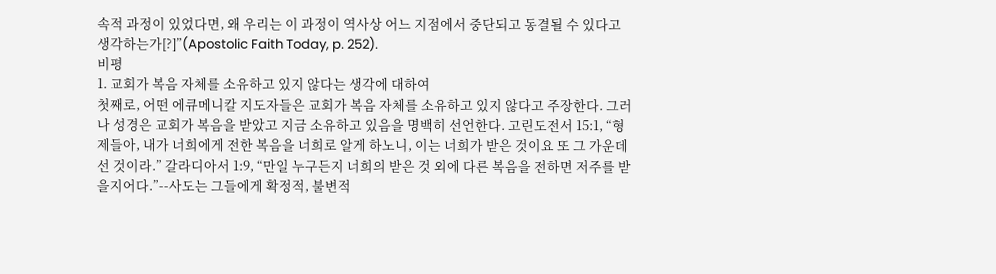속적 과정이 있었다면, 왜 우리는 이 과정이 역사상 어느 지점에서 중단되고 동결될 수 있다고 생각하는가[?]”(Apostolic Faith Today, p. 252).
비평
1. 교회가 복음 자체를 소유하고 있지 않다는 생각에 대하여
첫째로, 어떤 에큐메니칼 지도자들은 교회가 복음 자체를 소유하고 있지 않다고 주장한다. 그러나 성경은 교회가 복음을 받았고 지금 소유하고 있음을 명백히 선언한다. 고린도전서 15:1, “형제들아, 내가 너희에게 전한 복음을 너희로 알게 하노니, 이는 너희가 받은 것이요 또 그 가운데 선 것이라.” 갈라디아서 1:9, “만일 누구든지 너희의 받은 것 외에 다른 복음을 전하면 저주를 받을지어다.”--사도는 그들에게 확정적, 불변적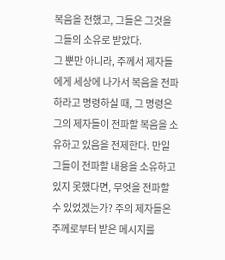복음을 전했고, 그들은 그것을 그들의 소유로 받았다.
그 뿐만 아니라, 주께서 제자들에게 세상에 나가서 복음을 전파하라고 명령하실 때, 그 명령은 그의 제자들이 전파할 복음을 소유하고 있음을 전제한다. 만일 그들이 전파할 내용을 소유하고 있지 못했다면, 무엇을 전파할 수 있었겠는가? 주의 제자들은 주께로부터 받은 메시지를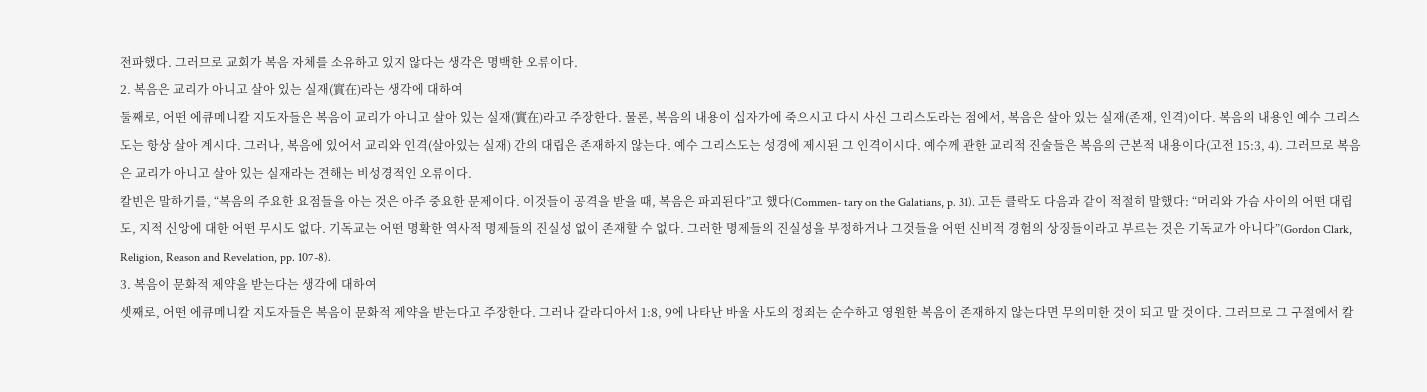전파했다. 그러므로 교회가 복음 자체를 소유하고 있지 않다는 생각은 명백한 오류이다.
2. 복음은 교리가 아니고 살아 있는 실재(實在)라는 생각에 대하여
둘째로, 어떤 에큐메니칼 지도자들은 복음이 교리가 아니고 살아 있는 실재(實在)라고 주장한다. 물론, 복음의 내용이 십자가에 죽으시고 다시 사신 그리스도라는 점에서, 복음은 살아 있는 실재(존재, 인격)이다. 복음의 내용인 예수 그리스도는 항상 살아 계시다. 그러나, 복음에 있어서 교리와 인격(살아있는 실재) 간의 대립은 존재하지 않는다. 예수 그리스도는 성경에 제시된 그 인격이시다. 예수께 관한 교리적 진술들은 복음의 근본적 내용이다(고전 15:3, 4). 그러므로 복음은 교리가 아니고 살아 있는 실재라는 견해는 비성경적인 오류이다.
칼빈은 말하기를, “복음의 주요한 요점들을 아는 것은 아주 중요한 문제이다. 이것들이 공격을 받을 때, 복음은 파괴된다”고 했다(Commen- tary on the Galatians, p. 31). 고든 클락도 다음과 같이 적절히 말했다: “머리와 가슴 사이의 어떤 대립도, 지적 신앙에 대한 어떤 무시도 없다. 기독교는 어떤 명확한 역사적 명제들의 진실성 없이 존재할 수 없다. 그러한 명제들의 진실성을 부정하거나 그것들을 어떤 신비적 경험의 상징들이라고 부르는 것은 기독교가 아니다”(Gordon Clark, Religion, Reason and Revelation, pp. 107-8).
3. 복음이 문화적 제약을 받는다는 생각에 대하여
셋째로, 어떤 에큐메니칼 지도자들은 복음이 문화적 제약을 받는다고 주장한다. 그러나 갈라디아서 1:8, 9에 나타난 바울 사도의 정죄는 순수하고 영원한 복음이 존재하지 않는다면 무의미한 것이 되고 말 것이다. 그러므로 그 구절에서 칼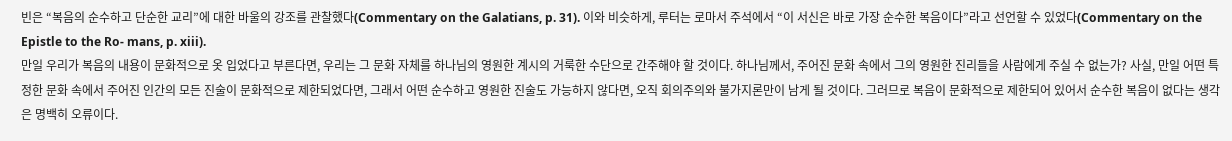빈은 “복음의 순수하고 단순한 교리”에 대한 바울의 강조를 관찰했다(Commentary on the Galatians, p. 31). 이와 비슷하게, 루터는 로마서 주석에서 “이 서신은 바로 가장 순수한 복음이다”라고 선언할 수 있었다(Commentary on the Epistle to the Ro- mans, p. xiii).
만일 우리가 복음의 내용이 문화적으로 옷 입었다고 부른다면, 우리는 그 문화 자체를 하나님의 영원한 계시의 거룩한 수단으로 간주해야 할 것이다. 하나님께서, 주어진 문화 속에서 그의 영원한 진리들을 사람에게 주실 수 없는가? 사실, 만일 어떤 특정한 문화 속에서 주어진 인간의 모든 진술이 문화적으로 제한되었다면, 그래서 어떤 순수하고 영원한 진술도 가능하지 않다면, 오직 회의주의와 불가지론만이 남게 될 것이다. 그러므로 복음이 문화적으로 제한되어 있어서 순수한 복음이 없다는 생각은 명백히 오류이다.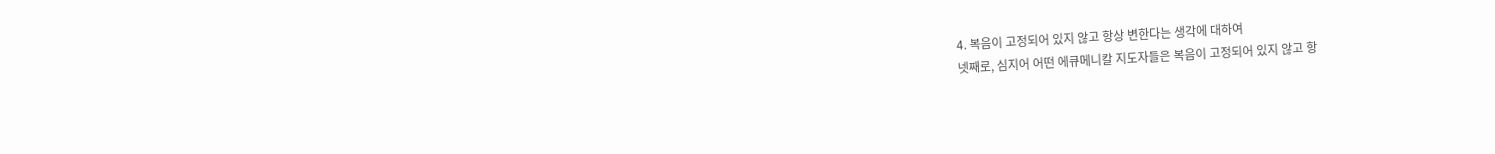4. 복음이 고정되어 있지 않고 항상 변한다는 생각에 대하여
넷째로, 심지어 어떤 에큐메니칼 지도자들은 복음이 고정되어 있지 않고 항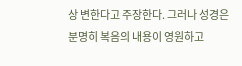상 변한다고 주장한다. 그러나 성경은 분명히 복음의 내용이 영원하고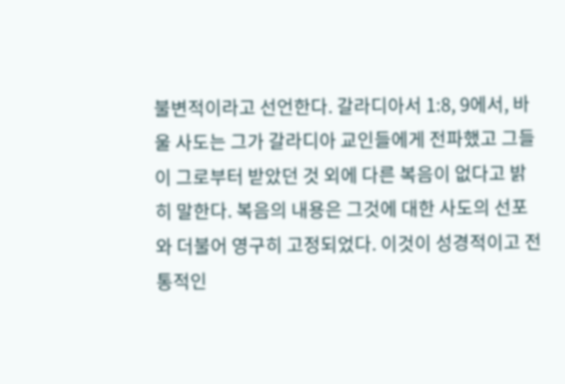불변적이라고 선언한다. 갈라디아서 1:8, 9에서, 바울 사도는 그가 갈라디아 교인들에게 전파했고 그들이 그로부터 받았던 것 외에 다른 복음이 없다고 밝히 말한다. 복음의 내용은 그것에 대한 사도의 선포와 더불어 영구히 고정되었다. 이것이 성경적이고 전통적인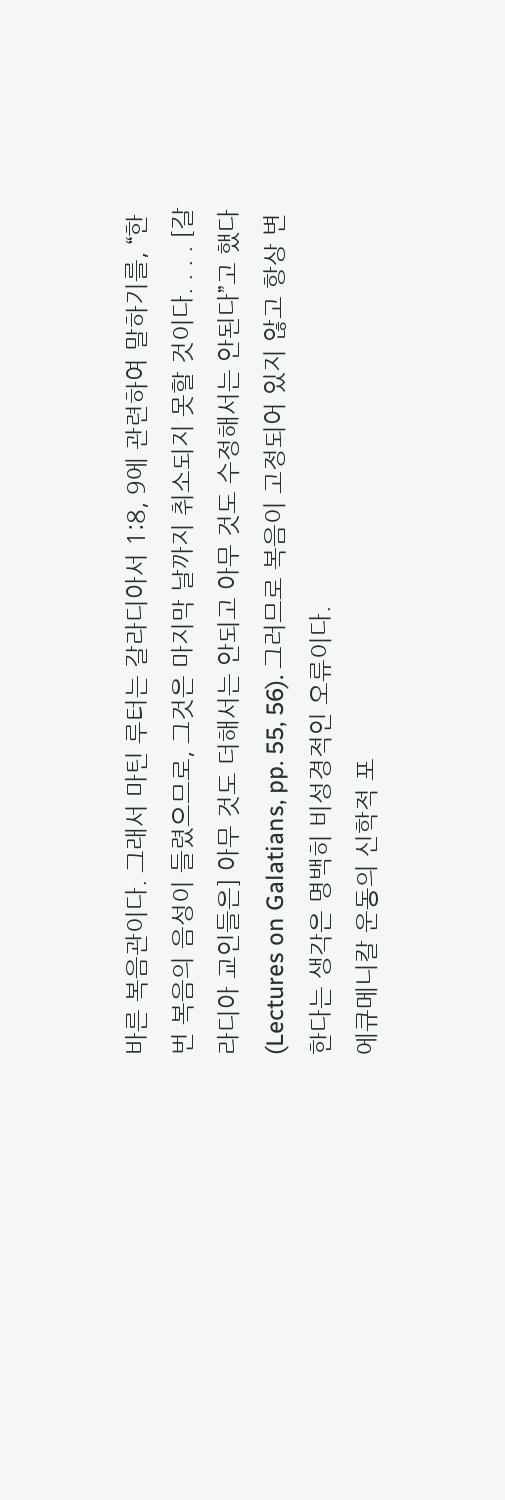바른 복음관이다. 그래서 마틴 루터는 갈라디아서 1:8, 9에 관련하여 말하기를, “한 번 복음의 음성이 들렸으므로, 그것은 마지막 날까지 취소되지 못할 것이다. . . . [갈라디아 교인들은] 아무 것도 더해서는 안되고 아무 것도 수정해서는 안된다”고 했다(Lectures on Galatians, pp. 55, 56). 그러므로 복음이 고정되어 있지 않고 항상 변한다는 생각은 명백히 비성경적인 오류이다.
에큐메니칼 운동의 신학적 포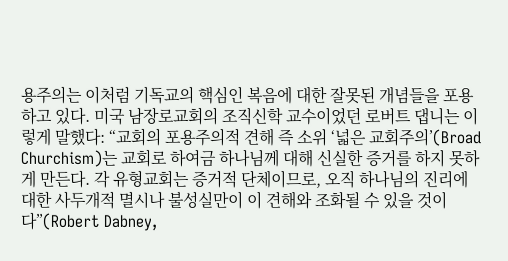용주의는 이처럼 기독교의 핵심인 복음에 대한 잘못된 개념들을 포용하고 있다. 미국 남장로교회의 조직신학 교수이었던 로버트 댑니는 이렇게 말했다: “교회의 포용주의적 견해 즉 소위 ‘넓은 교회주의’(Broad Churchism)는 교회로 하여금 하나님께 대해 신실한 증거를 하지 못하게 만든다. 각 유형교회는 증거적 단체이므로, 오직 하나님의 진리에 대한 사두개적 멸시나 불성실만이 이 견해와 조화될 수 있을 것이다”(Robert Dabney,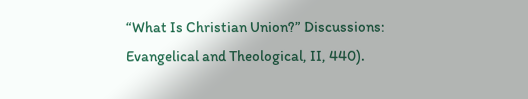“What Is Christian Union?” Discussions: Evangelical and Theological, II, 440).